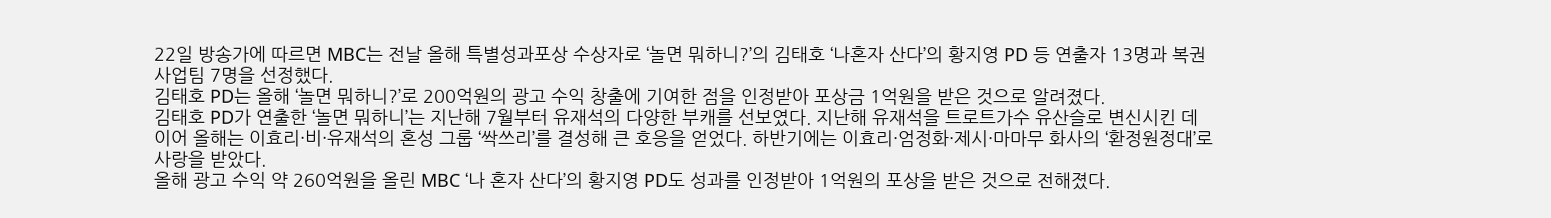22일 방송가에 따르면 MBC는 전날 올해 특별성과포상 수상자로 ‘놀면 뭐하니?’의 김태호 ‘나혼자 산다’의 황지영 PD 등 연출자 13명과 복권사업팀 7명을 선정했다.
김태호 PD는 올해 ‘놀면 뭐하니?’로 200억원의 광고 수익 창출에 기여한 점을 인정받아 포상금 1억원을 받은 것으로 알려졌다.
김태호 PD가 연출한 ‘놀면 뭐하니’는 지난해 7월부터 유재석의 다양한 부캐를 선보였다. 지난해 유재석을 트로트가수 유산슬로 변신시킨 데 이어 올해는 이효리·비·유재석의 혼성 그룹 ‘싹쓰리’를 결성해 큰 호응을 얻었다. 하반기에는 이효리·엄정화·제시·마마무 화사의 ‘환정원정대’로 사랑을 받았다.
올해 광고 수익 약 260억원을 올린 MBC ‘나 혼자 산다’의 황지영 PD도 성과를 인정받아 1억원의 포상을 받은 것으로 전해졌다.